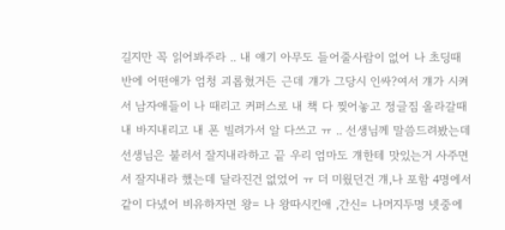길지만 꼭 읽어봐주라 .. 내 얘기 아무도 들어줄사람이 없어 나 초딩때 반에 어떤애가 엄청 괴롭혔거든 근데 걔가 그당시 인싸?여서 걔가 시켜서 남자애들이 나 때리고 커퍼스로 내 책 다 찢어놓고 정글짐 올라갈때 내 바지내리고 내 폰 빌려가서 알 다쓰고 ㅠ .. 선생님께 말씀드려봤는데 선생님은 불러서 잘지내라하고 끝 우리 엄마도 걔한테 맛있는거 사주면서 잘지내라 했는데 달라진건 없었어 ㅠ 더 미웠던건 걔,나 포함 4명에서 같이 다녔어 비유하자면 왕= 나 왕따시킨애 ,간신= 나머지두명 넷중에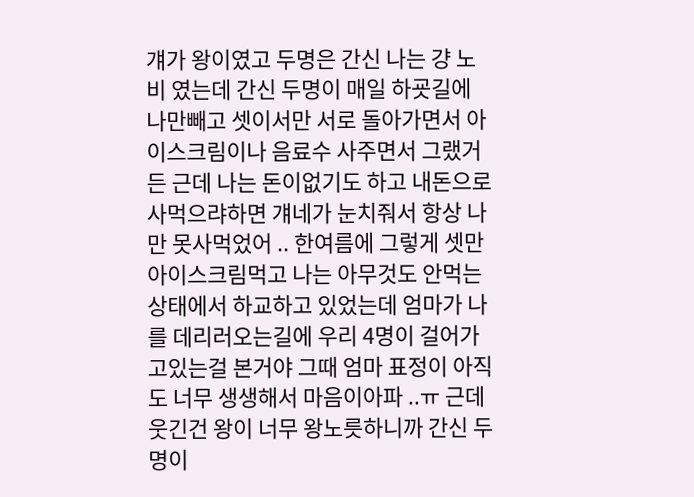걔가 왕이였고 두명은 간신 나는 걍 노비 였는데 간신 두명이 매일 하굣길에 나만빼고 셋이서만 서로 돌아가면서 아이스크림이나 음료수 사주면서 그랬거든 근데 나는 돈이없기도 하고 내돈으로 사먹으랴하면 걔네가 눈치줘서 항상 나만 못사먹었어 .. 한여름에 그렇게 셋만 아이스크림먹고 나는 아무것도 안먹는 상태에서 하교하고 있었는데 엄마가 나를 데리러오는길에 우리 4명이 걸어가고있는걸 본거야 그때 엄마 표정이 아직도 너무 생생해서 마음이아파 ..ㅠ 근데 웃긴건 왕이 너무 왕노릇하니까 간신 두명이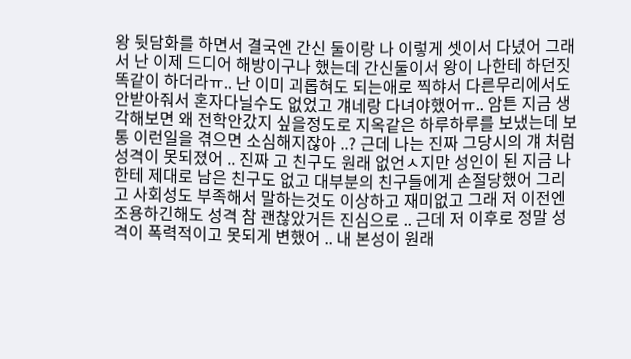왕 뒷담화를 하면서 결국엔 간신 둘이랑 나 이렇게 셋이서 다녔어 그래서 난 이제 드디어 해방이구나 했는데 간신둘이서 왕이 나한테 하던짓 똑같이 하더라ㅠ.. 난 이미 괴롭혀도 되는애로 찍햐서 다른무리에서도 안받아줘서 혼자다닐수도 없었고 걔네랑 다녀야했어ㅠ.. 암튼 지금 생각해보면 왜 전학안갔지 싶을정도로 지옥같은 하루하루를 보냈는데 보통 이런일을 겪으면 소심해지잖아 ..? 근데 나는 진짜 그당시의 걔 처럼 성격이 못되졌어 .. 진짜 고 친구도 원래 없언ㅅ지만 성인이 된 지금 나한테 제대로 남은 친구도 없고 대부분의 친구들에게 손절당했어 그리고 사회성도 부족해서 말하는것도 이상하고 재미없고 그래 저 이전엔 조용하긴해도 성격 참 괜찮았거든 진심으로 .. 근데 저 이후로 정말 성격이 폭력적이고 못되게 변했어 .. 내 본성이 원래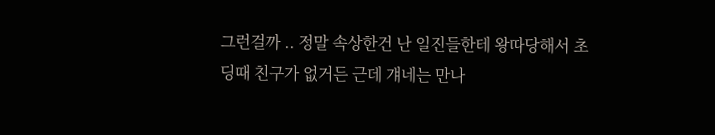그런걸까 .. 정말 속상한건 난 일진들한테 왕따당해서 초딩때 친구가 없거든 근데 걔네는 만나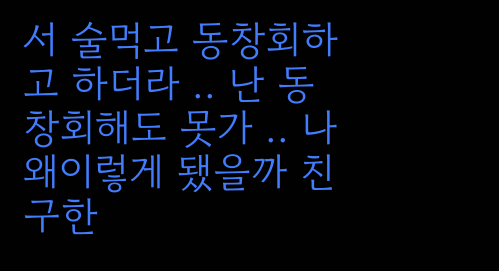서 술먹고 동창회하고 하더라 .. 난 동창회해도 못가 .. 나 왜이렇게 됐을까 친구한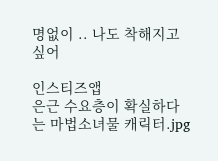명없이 .. 나도 착해지고싶어

인스티즈앱
은근 수요층이 확실하다는 마법소녀물 캐릭터.jpg